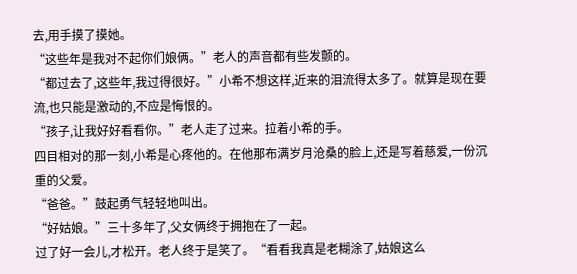去,用手摸了摸她。
“这些年是我对不起你们娘俩。”老人的声音都有些发颤的。
“都过去了,这些年,我过得很好。”小希不想这样,近来的泪流得太多了。就算是现在要流,也只能是激动的,不应是悔恨的。
“孩子,让我好好看看你。”老人走了过来。拉着小希的手。
四目相对的那一刻,小希是心疼他的。在他那布满岁月沧桑的脸上,还是写着慈爱,一份沉重的父爱。
“爸爸。”鼓起勇气轻轻地叫出。
“好姑娘。”三十多年了,父女俩终于拥抱在了一起。
过了好一会儿,才松开。老人终于是笑了。“看看我真是老糊涂了,姑娘这么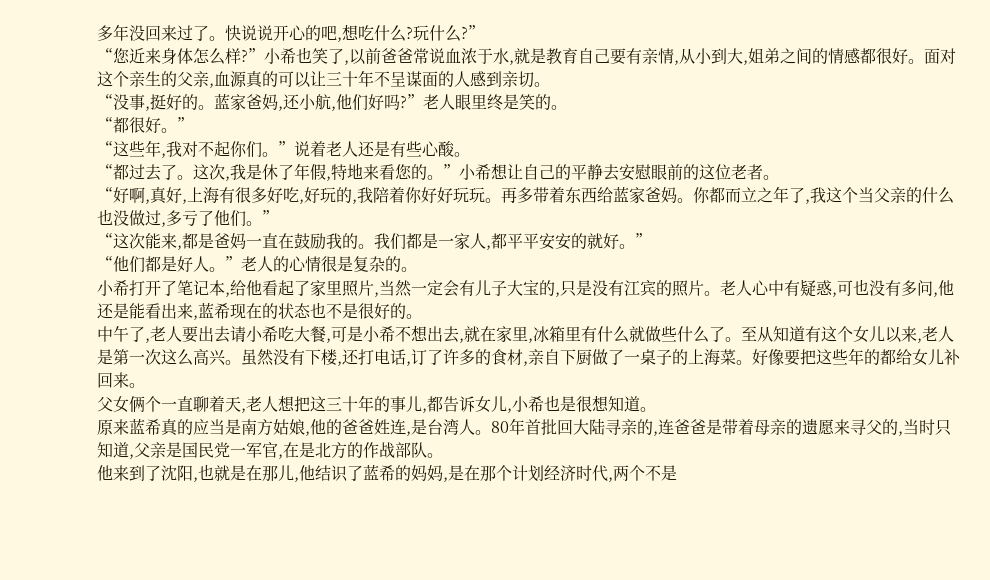多年没回来过了。快说说开心的吧,想吃什么?玩什么?”
“您近来身体怎么样?”小希也笑了,以前爸爸常说血浓于水,就是教育自己要有亲情,从小到大,姐弟之间的情感都很好。面对这个亲生的父亲,血源真的可以让三十年不呈谋面的人感到亲切。
“没事,挺好的。蓝家爸妈,还小航,他们好吗?”老人眼里终是笑的。
“都很好。”
“这些年,我对不起你们。”说着老人还是有些心酸。
“都过去了。这次,我是休了年假,特地来看您的。”小希想让自己的平静去安慰眼前的这位老者。
“好啊,真好,上海有很多好吃,好玩的,我陪着你好好玩玩。再多带着东西给蓝家爸妈。你都而立之年了,我这个当父亲的什么也没做过,多亏了他们。”
“这次能来,都是爸妈一直在鼓励我的。我们都是一家人,都平平安安的就好。”
“他们都是好人。”老人的心情很是复杂的。
小希打开了笔记本,给他看起了家里照片,当然一定会有儿子大宝的,只是没有江宾的照片。老人心中有疑惑,可也没有多问,他还是能看出来,蓝希现在的状态也不是很好的。
中午了,老人要出去请小希吃大餐,可是小希不想出去,就在家里,冰箱里有什么就做些什么了。至从知道有这个女儿以来,老人是第一次这么高兴。虽然没有下楼,还打电话,订了许多的食材,亲自下厨做了一桌子的上海菜。好像要把这些年的都给女儿补回来。
父女俩个一直聊着天,老人想把这三十年的事儿,都告诉女儿,小希也是很想知道。
原来蓝希真的应当是南方姑娘,他的爸爸姓连,是台湾人。80年首批回大陆寻亲的,连爸爸是带着母亲的遗愿来寻父的,当时只知道,父亲是国民党一军官,在是北方的作战部队。
他来到了沈阳,也就是在那儿,他结识了蓝希的妈妈,是在那个计划经济时代,两个不是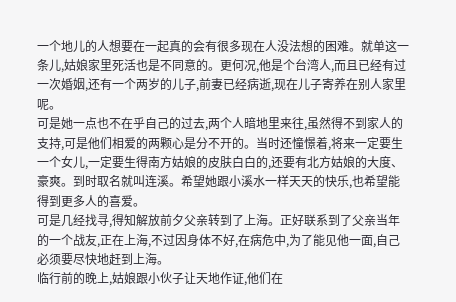一个地儿的人想要在一起真的会有很多现在人没法想的困难。就单这一条儿,姑娘家里死活也是不同意的。更何况,他是个台湾人,而且已经有过一次婚姻,还有一个两岁的儿子,前妻已经病逝,现在儿子寄养在别人家里呢。
可是她一点也不在乎自己的过去,两个人暗地里来往,虽然得不到家人的支持,可是他们相爱的两颗心是分不开的。当时还憧憬着,将来一定要生一个女儿,一定要生得南方姑娘的皮肤白白的,还要有北方姑娘的大度、豪爽。到时取名就叫连溪。希望她跟小溪水一样天天的快乐,也希望能得到更多人的喜爱。
可是几经找寻,得知解放前夕父亲转到了上海。正好联系到了父亲当年的一个战友,正在上海,不过因身体不好,在病危中,为了能见他一面,自己必须要尽快地赶到上海。
临行前的晚上,姑娘跟小伙子让天地作证,他们在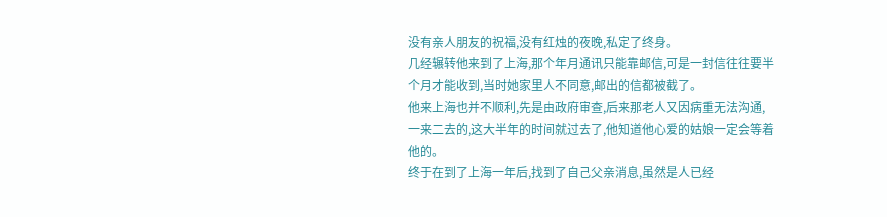没有亲人朋友的祝福,没有红烛的夜晚,私定了终身。
几经辗转他来到了上海,那个年月通讯只能靠邮信,可是一封信往往要半个月才能收到,当时她家里人不同意,邮出的信都被截了。
他来上海也并不顺利,先是由政府审查,后来那老人又因病重无法沟通,一来二去的,这大半年的时间就过去了,他知道他心爱的姑娘一定会等着他的。
终于在到了上海一年后,找到了自己父亲消息,虽然是人已经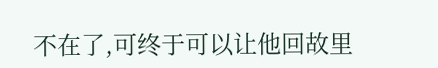不在了,可终于可以让他回故里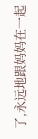了,永远地跟妈妈在一起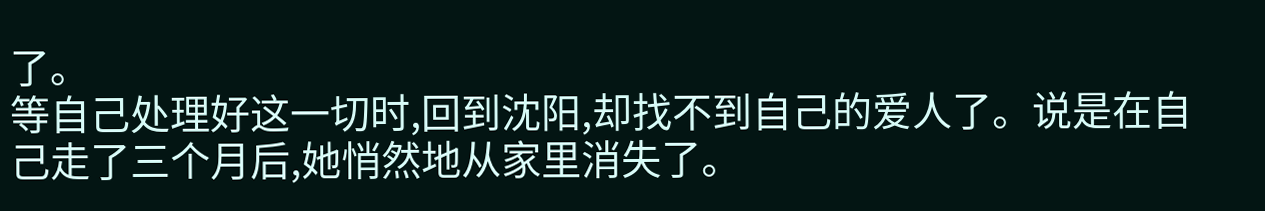了。
等自己处理好这一切时,回到沈阳,却找不到自己的爱人了。说是在自己走了三个月后,她悄然地从家里消失了。